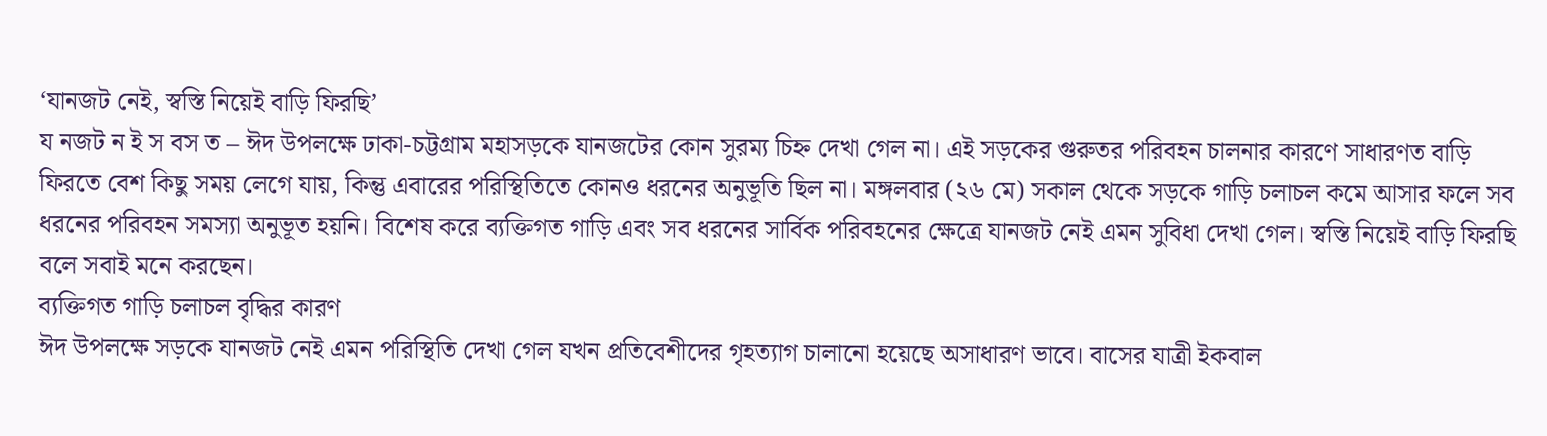‘যানজট নেই, স্বস্তি নিয়েই বাড়ি ফিরছি’
য নজট ন ই স বস ত – ঈদ উপলক্ষে ঢাকা-চট্টগ্রাম মহাসড়কে যানজটের কোন সুরম্য চিহ্ন দেখা গেল না। এই সড়কের গুরুতর পরিবহন চালনার কারণে সাধারণত বাড়ি ফিরতে বেশ কিছু সময় লেগে যায়, কিন্তু এবারের পরিস্থিতিতে কোনও ধরনের অনুভূতি ছিল না। মঙ্গলবার (২৬ মে) সকাল থেকে সড়কে গাড়ি চলাচল কমে আসার ফলে সব ধরনের পরিবহন সমস্যা অনুভূত হয়নি। বিশেষ করে ব্যক্তিগত গাড়ি এবং সব ধরনের সার্বিক পরিবহনের ক্ষেত্রে যানজট নেই এমন সুবিধা দেখা গেল। স্বস্তি নিয়েই বাড়ি ফিরছি বলে সবাই মনে করছেন।
ব্যক্তিগত গাড়ি চলাচল বৃদ্ধির কারণ
ঈদ উপলক্ষে সড়কে যানজট নেই এমন পরিস্থিতি দেখা গেল যখন প্রতিবেশীদের গৃহত্যাগ চালানো হয়েছে অসাধারণ ভাবে। বাসের যাত্রী ইকবাল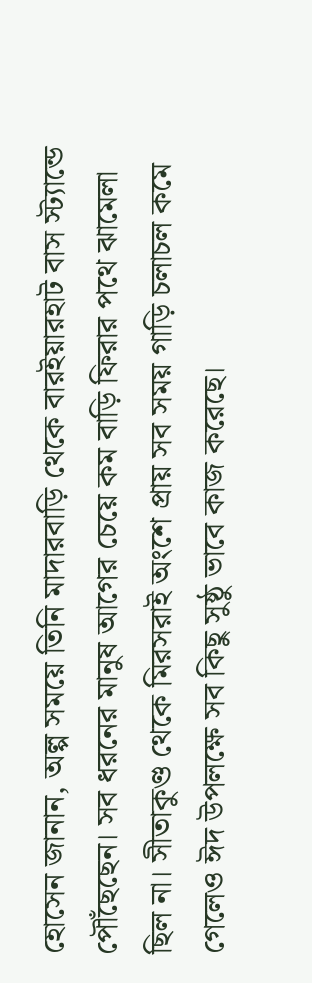হোসেন জানান, অল্প সময়ে তিনি মাদারবাড়ি থেকে বারইয়ারহাট বাস স্ট্যান্ডে পৌঁছেছেন। সব ধরনের মানুষ আগের চেয়ে কম বাড়ি ফিরার পথে ঝামেলা ছিল না। সীতাকুণ্ড থেকে মিরসরাই অংশে প্রায় সব সময় গাড়ি চলাচল কমে গেলেও ঈদ উপলক্ষে সব কিছু সুষ্ঠু ভাবে কাজ করেছে।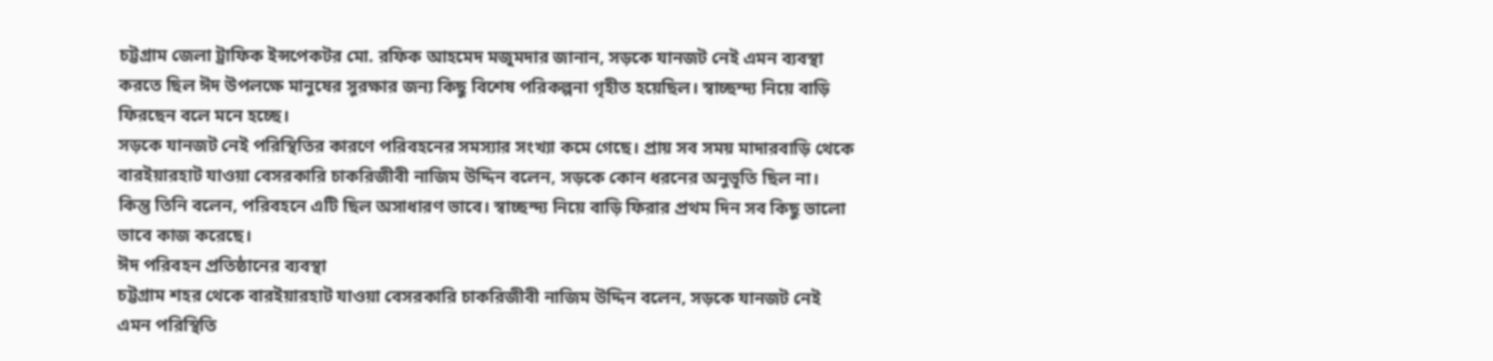চট্টগ্রাম জেলা ট্রাফিক ইন্সপেকটর মো. রফিক আহমেদ মজুমদার জানান, সড়কে যানজট নেই এমন ব্যবস্থা করতে ছিল ঈদ উপলক্ষে মানুষের সুরক্ষার জন্য কিছু বিশেষ পরিকল্পনা গৃহীত হয়েছিল। স্বাচ্ছন্দ্য নিয়ে বাড়ি ফিরছেন বলে মনে হচ্ছে।
সড়কে যানজট নেই পরিস্থিতির কারণে পরিবহনের সমস্যার সংখ্যা কমে গেছে। প্রায় সব সময় মাদারবাড়ি থেকে বারইয়ারহাট যাওয়া বেসরকারি চাকরিজীবী নাজিম উদ্দিন বলেন, সড়কে কোন ধরনের অনুভূতি ছিল না। কিন্তু তিনি বলেন, পরিবহনে এটি ছিল অসাধারণ ভাবে। স্বাচ্ছন্দ্য নিয়ে বাড়ি ফিরার প্রথম দিন সব কিছু ভালো ভাবে কাজ করেছে।
ঈদ পরিবহন প্রতিষ্ঠানের ব্যবস্থা
চট্টগ্রাম শহর থেকে বারইয়ারহাট যাওয়া বেসরকারি চাকরিজীবী নাজিম উদ্দিন বলেন, সড়কে যানজট নেই এমন পরিস্থিতি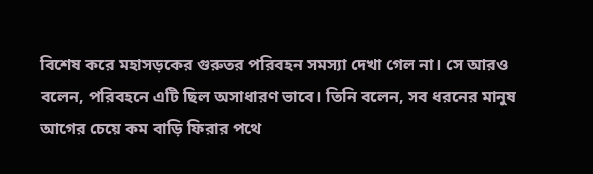বিশেষ করে মহাসড়কের গুরুতর পরিবহন সমস্যা দেখা গেল না। সে আরও বলেন, পরিবহনে এটি ছিল অসাধারণ ভাবে। তিনি বলেন, সব ধরনের মানুষ আগের চেয়ে কম বাড়ি ফিরার পথে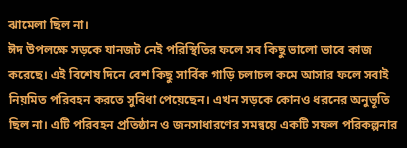ঝামেলা ছিল না।
ঈদ উপলক্ষে সড়কে যানজট নেই পরিস্থিতির ফলে সব কিছু ভালো ভাবে কাজ করেছে। এই বিশেষ দিনে বেশ কিছু সার্বিক গাড়ি চলাচল কমে আসার ফলে সবাই নিয়মিত পরিবহন করতে সুবিধা পেয়েছেন। এখন সড়কে কোনও ধরনের অনুভূতি ছিল না। এটি পরিবহন প্রতিষ্ঠান ও জনসাধারণের সমন্বয়ে একটি সফল পরিকল্পনার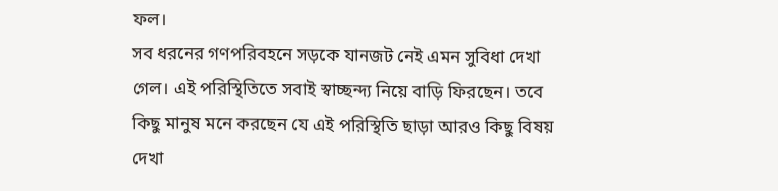ফল।
সব ধরনের গণপরিবহনে সড়কে যানজট নেই এমন সুবিধা দেখা গেল। এই পরিস্থিতিতে সবাই স্বাচ্ছন্দ্য নিয়ে বাড়ি ফিরছেন। তবে কিছু মানুষ মনে করছেন যে এই পরিস্থিতি ছাড়া আরও কিছু বিষয় দেখা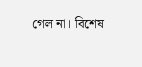গেল না। বিশেষ